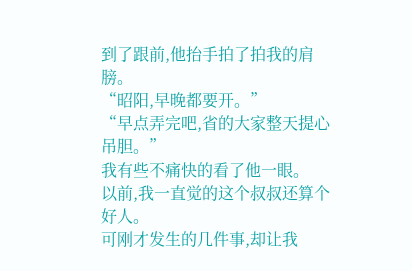到了跟前,他抬手拍了拍我的肩膀。
“昭阳,早晚都要开。”
“早点弄完吧,省的大家整天提心吊胆。”
我有些不痛快的看了他一眼。
以前,我一直觉的这个叔叔还算个好人。
可刚才发生的几件事,却让我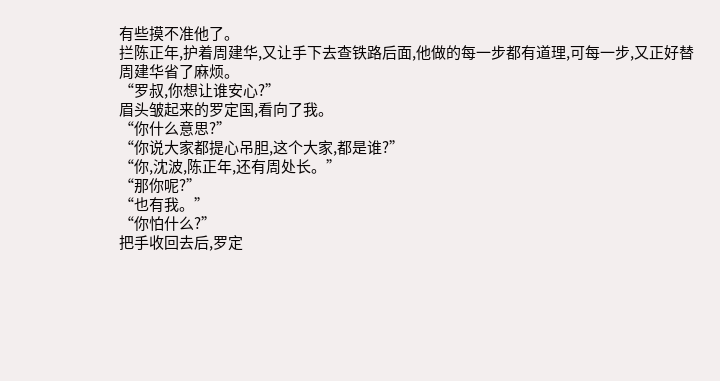有些摸不准他了。
拦陈正年,护着周建华,又让手下去查铁路后面,他做的每一步都有道理,可每一步,又正好替周建华省了麻烦。
“罗叔,你想让谁安心?”
眉头皱起来的罗定国,看向了我。
“你什么意思?”
“你说大家都提心吊胆,这个大家,都是谁?”
“你,沈波,陈正年,还有周处长。”
“那你呢?”
“也有我。”
“你怕什么?”
把手收回去后,罗定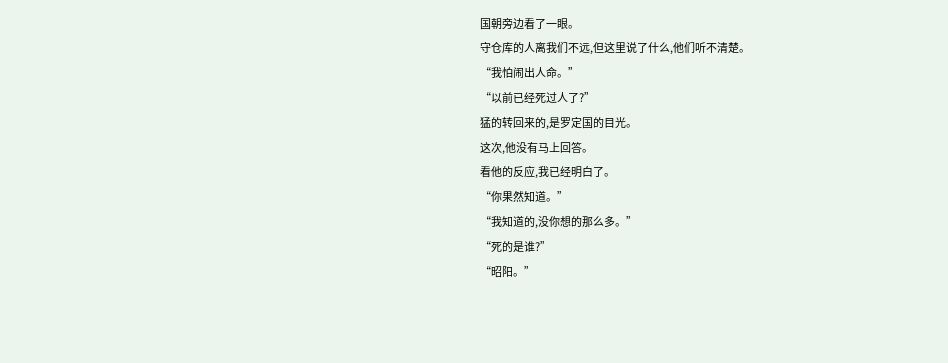国朝旁边看了一眼。
守仓库的人离我们不远,但这里说了什么,他们听不清楚。
“我怕闹出人命。”
“以前已经死过人了?”
猛的转回来的,是罗定国的目光。
这次,他没有马上回答。
看他的反应,我已经明白了。
“你果然知道。”
“我知道的,没你想的那么多。”
“死的是谁?”
“昭阳。”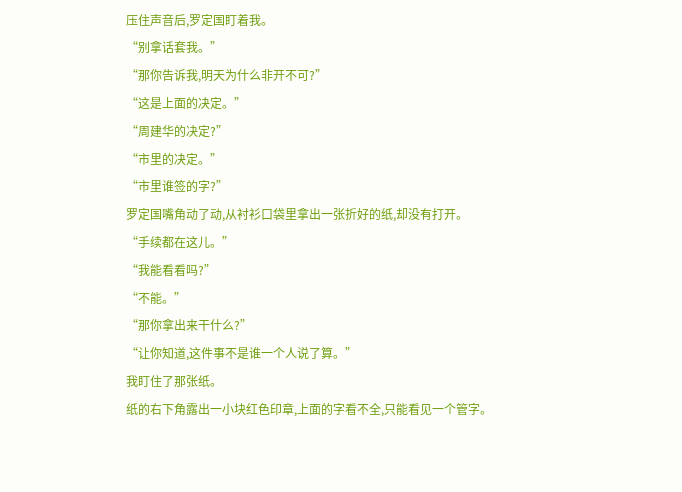压住声音后,罗定国盯着我。
“别拿话套我。”
“那你告诉我,明天为什么非开不可?”
“这是上面的决定。”
“周建华的决定?”
“市里的决定。”
“市里谁签的字?”
罗定国嘴角动了动,从衬衫口袋里拿出一张折好的纸,却没有打开。
“手续都在这儿。”
“我能看看吗?”
“不能。”
“那你拿出来干什么?”
“让你知道,这件事不是谁一个人说了算。”
我盯住了那张纸。
纸的右下角露出一小块红色印章,上面的字看不全,只能看见一个管字。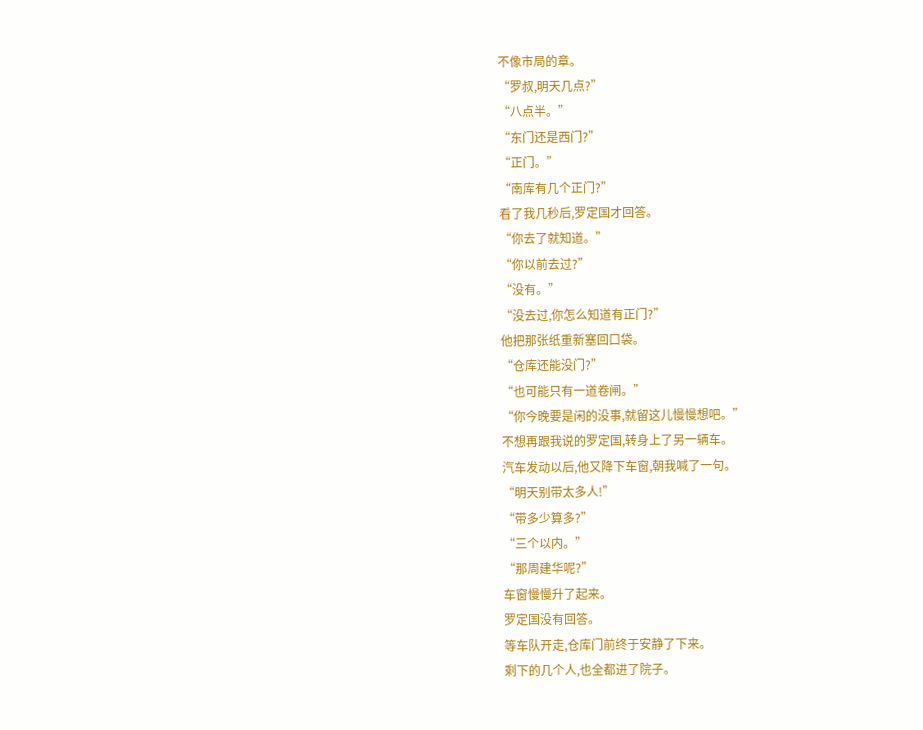不像市局的章。
“罗叔,明天几点?”
“八点半。”
“东门还是西门?”
“正门。”
“南库有几个正门?”
看了我几秒后,罗定国才回答。
“你去了就知道。”
“你以前去过?”
“没有。”
“没去过,你怎么知道有正门?”
他把那张纸重新塞回口袋。
“仓库还能没门?”
“也可能只有一道卷闸。”
“你今晚要是闲的没事,就留这儿慢慢想吧。”
不想再跟我说的罗定国,转身上了另一辆车。
汽车发动以后,他又降下车窗,朝我喊了一句。
“明天别带太多人!”
“带多少算多?”
“三个以内。”
“那周建华呢?”
车窗慢慢升了起来。
罗定国没有回答。
等车队开走,仓库门前终于安静了下来。
剩下的几个人,也全都进了院子。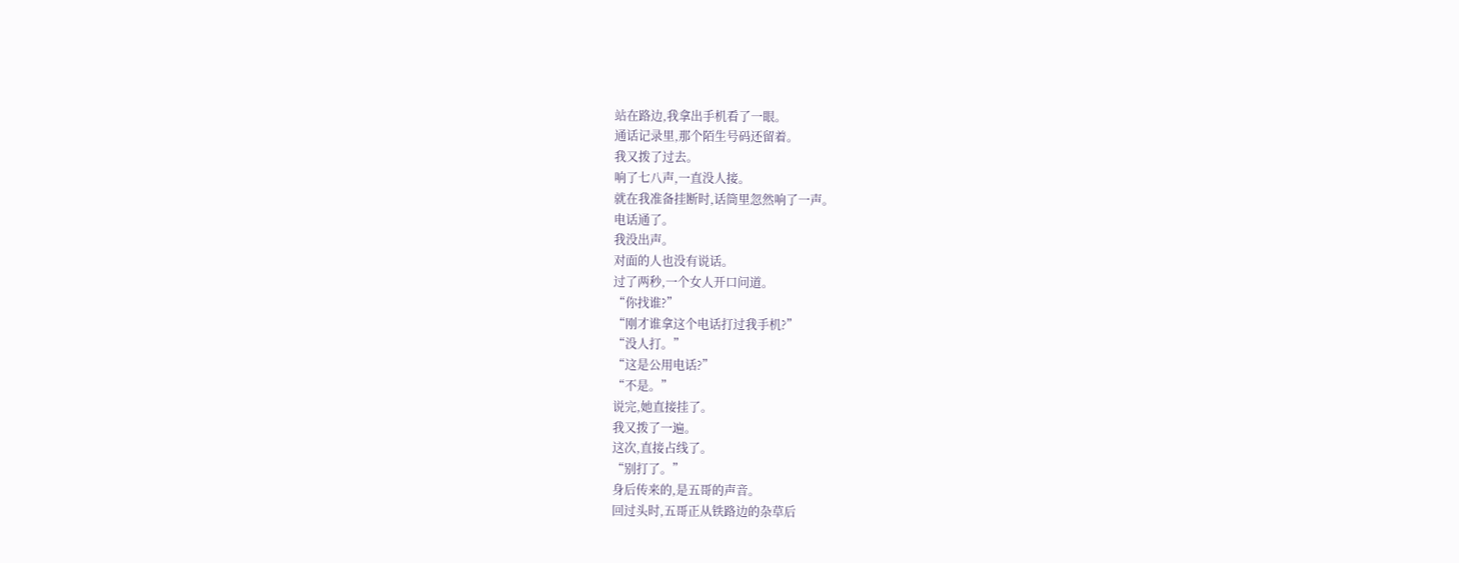站在路边,我拿出手机看了一眼。
通话记录里,那个陌生号码还留着。
我又拨了过去。
响了七八声,一直没人接。
就在我准备挂断时,话筒里忽然响了一声。
电话通了。
我没出声。
对面的人也没有说话。
过了两秒,一个女人开口问道。
“你找谁?”
“刚才谁拿这个电话打过我手机?”
“没人打。”
“这是公用电话?”
“不是。”
说完,她直接挂了。
我又拨了一遍。
这次,直接占线了。
“别打了。”
身后传来的,是五哥的声音。
回过头时,五哥正从铁路边的杂草后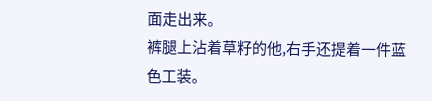面走出来。
裤腿上沾着草籽的他,右手还提着一件蓝色工装。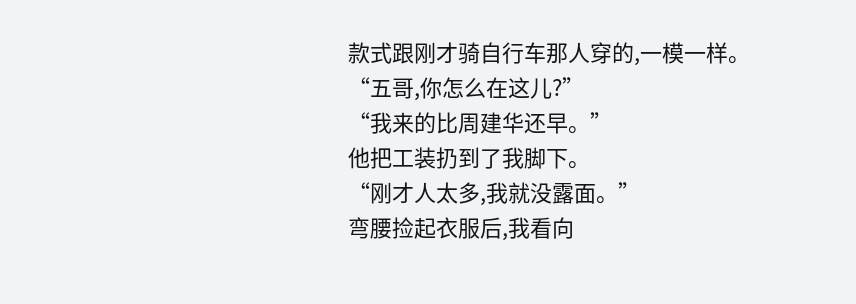款式跟刚才骑自行车那人穿的,一模一样。
“五哥,你怎么在这儿?”
“我来的比周建华还早。”
他把工装扔到了我脚下。
“刚才人太多,我就没露面。”
弯腰捡起衣服后,我看向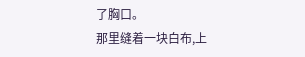了胸口。
那里缝着一块白布,上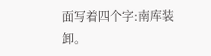面写着四个字:南库装卸。